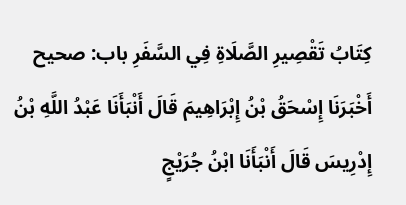كِتَابُ تَقْصِيرِ الصَّلَاةِ فِي السَّفَرِ باب: صحيح أَخْبَرَنَا إِسْحَقُ بْنُ إِبْرَاهِيمَ قَالَ أَنْبَأَنَا عَبْدُ اللَّهِ بْنُ إِدْرِيسَ قَالَ أَنْبَأَنَا ابْنُ جُرَيْجٍ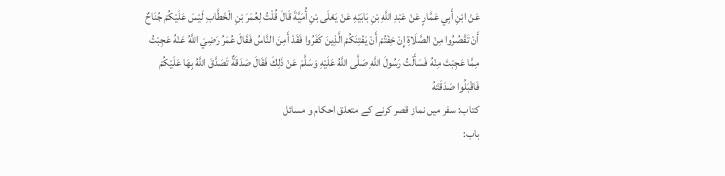عَنْ ابْنِ أَبِي عَمَّارٍ عَنْ عَبْدِ اللَّهِ بْنِ بَابَيْهِ عَنْ يَعْلَى بْنِ أُمَيَّةَ قَالَ قُلْتُ لِعُمَرَ بْنِ الْخَطَّابِ لَيْسَ عَلَيْكُمْ جُنَاحٌ أَنْ تَقْصُرُوا مِنْ الصَّلَاةِ إِنْ خِفْتُمْ أَنْ يَفْتِنَكُمْ الَّذِينَ كَفَرُوا فَقَدْ أَمِنَ النَّاسُ فَقَالَ عُمَرُ رَضِيَ اللَّهُ عَنْهُ عَجِبْتُ مِمَّا عَجِبْتَ مِنْهُ فَسَأَلْتُ رَسُولَ اللَّهِ صَلَّى اللَّهُ عَلَيْهِ وَسَلَّمَ عَنْ ذَلِكَ فَقَالَ صَدَقَةٌ تَصَدَّقَ اللَّهُ بِهَا عَلَيْكُمْ فَاقْبَلُوا صَدَقَتَهُ
کتاب: سفر میں نماز قصر کرنے کے متعلق احکام و مسائل
باب: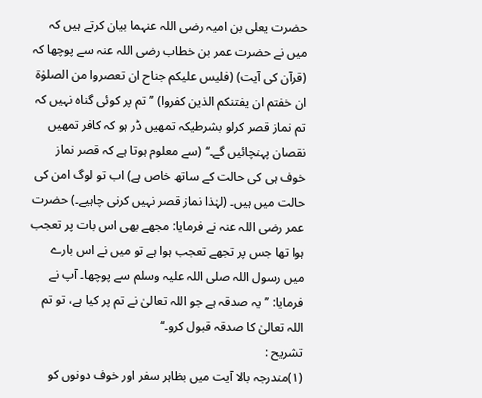حضرت یعلی بن امیہ رضی اللہ عنہما بیان کرتے ہیں کہ میں نے حضرت عمر بن خطاب رضی اللہ عنہ سے پوچھا کہ (قرآن کی آیت) (فلیس علیکم جناح ان تعصروا من الصلوٰۃ ان خفتم ان یفتنکم الذین کفروا) ’’تم پر کوئی گناہ نہیں کہ تم نماز قصر کرلو بشرطیکہ تمھیں ڈر ہو کہ کافر تمھیں نقصان پہنچائیں گے۔‘‘ (سے معلوم ہوتا ہے کہ قصر نماز خوف ہی کی حالت کے ساتھ خاص ہے) اب تو لوگ امن کی حالت میں ہیں۔ (لہٰذا نماز قصر نہیں کرنی چاہیے۔) حضرت عمر رضی اللہ عنہ نے فرمایا: مجھے بھی اس بات پر تعجب ہوا تھا جس پر تجھے تعجب ہوا ہے تو میں نے اس بارے میں رسول اللہ صلی اللہ علیہ وسلم سے پوچھا۔ آپ نے فرمایا: ’’یہ صدقہ ہے جو اللہ تعالیٰ نے تم پر کیا ہے، تو تم اللہ تعالیٰ کا صدقہ قبول کرو۔‘‘
تشریح :
(۱)مندرجہ بالا آیت میں بظاہر سفر اور خوف دونوں کو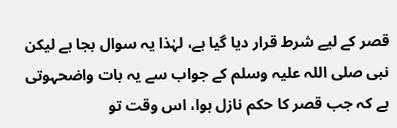قصر کے لیے شرط قرار دیا گیا ہے، لہٰذا یہ سوال بجا ہے لیکن نبی صلی اللہ علیہ وسلم کے جواب سے یہ بات واضحہوتی ہے کہ جب قصر کا حکم نازل ہوا، اس وقت تو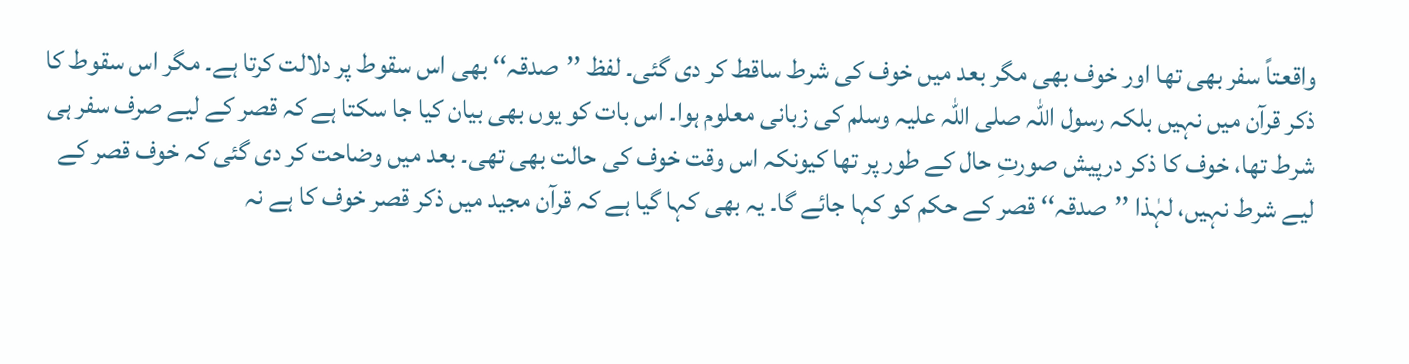واقعتاً سفر بھی تھا اور خوف بھی مگر بعد میں خوف کی شرط ساقط کر دی گئی۔ لفظ ’’صدقہ‘‘ بھی اس سقوط پر دلالت کرتا ہے۔ مگر اس سقوط کا ذکر قرآن میں نہیں بلکہ رسول اللہ صلی اللہ علیہ وسلم کی زبانی معلوم ہوا۔ اس بات کو یوں بھی بیان کیا جا سکتا ہے کہ قصر کے لیے صرف سفر ہی شرط تھا، خوف کا ذکر درپیش صورتِ حال کے طور پر تھا کیونکہ اس وقت خوف کی حالت بھی تھی۔ بعد میں وضاحت کر دی گئی کہ خوف قصر کے لیے شرط نہیں، لہٰذا ’’صدقہ‘‘ قصر کے حکم کو کہا جائے گا۔ یہ بھی کہا گیا ہے کہ قرآن مجید میں ذکر قصر خوف کا ہے نہ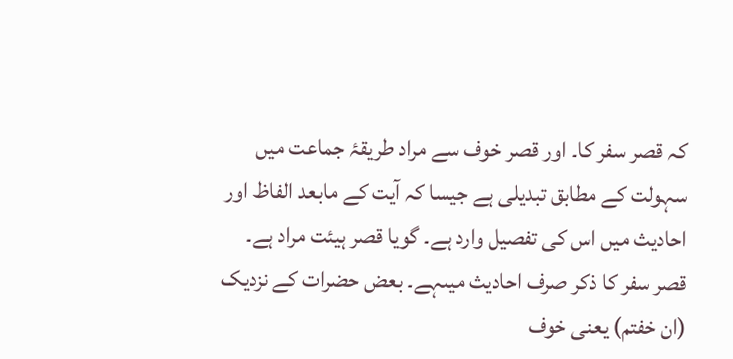کہ قصر سفر کا۔ اور قصر خوف سے مراد طریقۂ جماعت میں سہولت کے مطابق تبدیلی ہے جیسا کہ آیت کے مابعد الفاظ اور احادیث میں اس کی تفصیل وارد ہے۔ گویا قصر ہیئت مراد ہے۔ قصر سفر کا ذکر صرف احادیث میںہے۔ بعض حضرات کے نزدیک (ان خفتم) یعنی خوف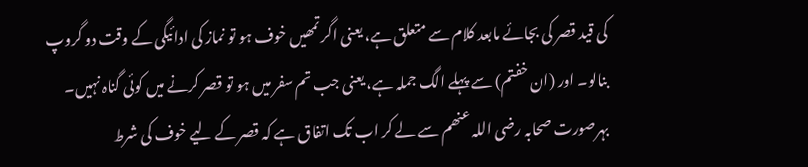کی قید قصر کی بجائے مابعد کلام سے متعلق ہے، یعنی اگر تمھیں خوف ہو تو نماز کی ادائیگی کے وقت دو گروپ بنالو۔ اور (ان خفتم) سے پہلے الگ جملہ ہے، یعنی جب تم سفر میں ہو تو قصر کرنے میں کوئی گناہ نہیں۔ بہرصورت صحابہ رضی اللہ عنھم سے لے کر اب تک اتفاق ہے کہ قصر کے لیے خوف کی شرط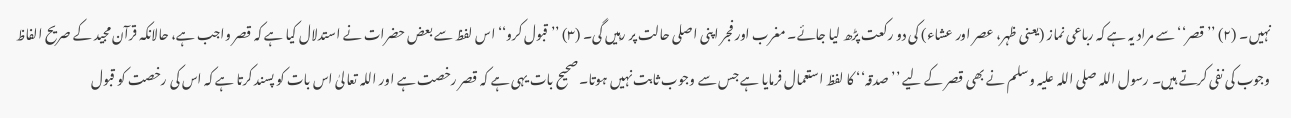نہیں۔ (۲) ’’قصر‘‘ سے مراد یہ ہے کہ رباعی نماز (یعنی ظہر، عصر اور عشاء) کی دو رکعت پڑھ لیا جائے۔ مغرب اور فجر اپنی اصلی حالت پر رہیں گی۔ (۳) ’’قبول کرو‘‘ اس لفظ سے بعض حضرات نے استدلال کیا ہے کہ قصر واجب ہے، حالانکہ قرآن مجید کے صریح الفاظ وجوب کی نفی کرتے ہیں۔ رسول اللہ صلی اللہ علیہ وسلم نے بھی قصر کے لیے ’’صدقہ‘‘ کا لفظ استعمال فرمایا ہے جس سے وجوب ثابت نہیں ہوتا۔ صحیح بات یہی ہے کہ قصر رخصت ہے اور اللہ تعالیٰ اس بات کو پسند کرتا ہے کہ اس کی رخصت کو قبول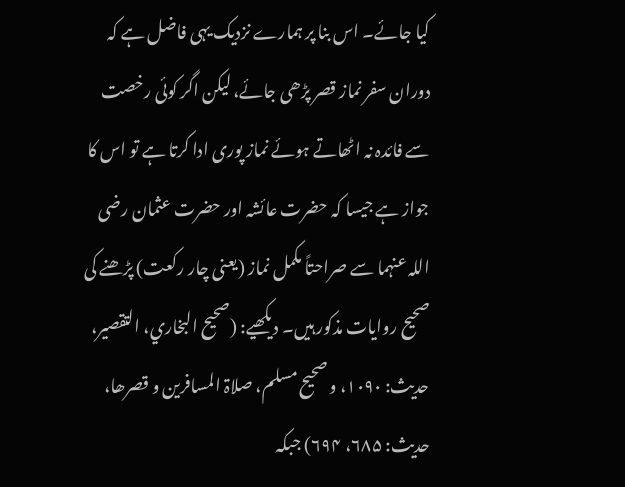کیا جائے۔ اس بنا پر ہمارے نزدیک یہی فاضل ہے کہ دوران سفر نماز قصر پڑھی جائے، لیکن اگر کوئی رخصت سے فائدہ نہ اٹھاتے ہوئے نماز پوری ادا کرتا ہے تو اس کا جواز ہے جیسا کہ حضرت عائشہ اور حضرت عثمان رضی اللہ عنہما سے صراحتاً مکمل نماز (یعنی چار رکعت) پڑھنے کی صحیح روایات مذکور ہیں۔ دیکھیے: (صحیح البخاري، التقصیر، حدیث: ۱۰۹۰، و صحیح مسلم، صلاۃ المسافرین و قصرھا، حدیث: ۶۸۵، ۶۹۴) جبکہ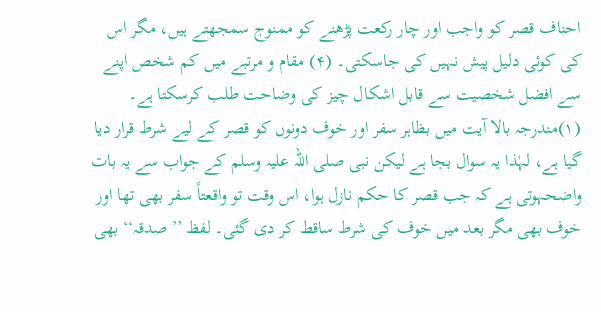احناف قصر کو واجب اور چار رکعت پڑھنے کو ممنوج سمجھتے ہیں، مگر اس کی کوئی دلیل پیش نہیں کی جاسکتی۔ (۴) مقام و مرتبے میں کم شخص اپنے سے افضل شخصیت سے قابل اشکال چیز کی وضاحت طلب کرسکتا ہے۔
(۱)مندرجہ بالا آیت میں بظاہر سفر اور خوف دونوں کو قصر کے لیے شرط قرار دیا گیا ہے، لہٰذا یہ سوال بجا ہے لیکن نبی صلی اللہ علیہ وسلم کے جواب سے یہ بات واضحہوتی ہے کہ جب قصر کا حکم نازل ہوا، اس وقت تو واقعتاً سفر بھی تھا اور خوف بھی مگر بعد میں خوف کی شرط ساقط کر دی گئی۔ لفظ ’’صدقہ‘‘ بھی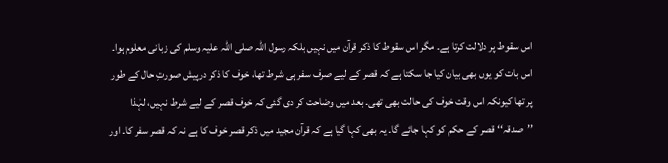اس سقوط پر دلالت کرتا ہے۔ مگر اس سقوط کا ذکر قرآن میں نہیں بلکہ رسول اللہ صلی اللہ علیہ وسلم کی زبانی معلوم ہوا۔ اس بات کو یوں بھی بیان کیا جا سکتا ہے کہ قصر کے لیے صرف سفر ہی شرط تھا، خوف کا ذکر درپیش صورتِ حال کے طور پر تھا کیونکہ اس وقت خوف کی حالت بھی تھی۔ بعد میں وضاحت کر دی گئی کہ خوف قصر کے لیے شرط نہیں، لہٰذا ’’صدقہ‘‘ قصر کے حکم کو کہا جائے گا۔ یہ بھی کہا گیا ہے کہ قرآن مجید میں ذکر قصر خوف کا ہے نہ کہ قصر سفر کا۔ اور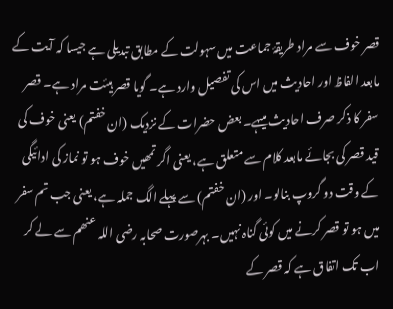قصر خوف سے مراد طریقۂ جماعت میں سہولت کے مطابق تبدیلی ہے جیسا کہ آیت کے مابعد الفاظ اور احادیث میں اس کی تفصیل وارد ہے۔ گویا قصر ہیئت مراد ہے۔ قصر سفر کا ذکر صرف احادیث میںہے۔ بعض حضرات کے نزدیک (ان خفتم) یعنی خوف کی قید قصر کی بجائے مابعد کلام سے متعلق ہے، یعنی اگر تمھیں خوف ہو تو نماز کی ادائیگی کے وقت دو گروپ بنالو۔ اور (ان خفتم) سے پہلے الگ جملہ ہے، یعنی جب تم سفر میں ہو تو قصر کرنے میں کوئی گناہ نہیں۔ بہرصورت صحابہ رضی اللہ عنھم سے لے کر اب تک اتفاق ہے کہ قصر کے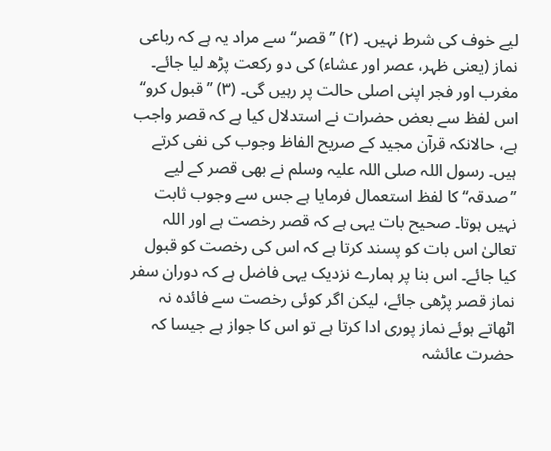لیے خوف کی شرط نہیں۔ (۲) ’’قصر‘‘ سے مراد یہ ہے کہ رباعی نماز (یعنی ظہر، عصر اور عشاء) کی دو رکعت پڑھ لیا جائے۔ مغرب اور فجر اپنی اصلی حالت پر رہیں گی۔ (۳) ’’قبول کرو‘‘ اس لفظ سے بعض حضرات نے استدلال کیا ہے کہ قصر واجب ہے، حالانکہ قرآن مجید کے صریح الفاظ وجوب کی نفی کرتے ہیں۔ رسول اللہ صلی اللہ علیہ وسلم نے بھی قصر کے لیے ’’صدقہ‘‘ کا لفظ استعمال فرمایا ہے جس سے وجوب ثابت نہیں ہوتا۔ صحیح بات یہی ہے کہ قصر رخصت ہے اور اللہ تعالیٰ اس بات کو پسند کرتا ہے کہ اس کی رخصت کو قبول کیا جائے۔ اس بنا پر ہمارے نزدیک یہی فاضل ہے کہ دوران سفر نماز قصر پڑھی جائے، لیکن اگر کوئی رخصت سے فائدہ نہ اٹھاتے ہوئے نماز پوری ادا کرتا ہے تو اس کا جواز ہے جیسا کہ حضرت عائشہ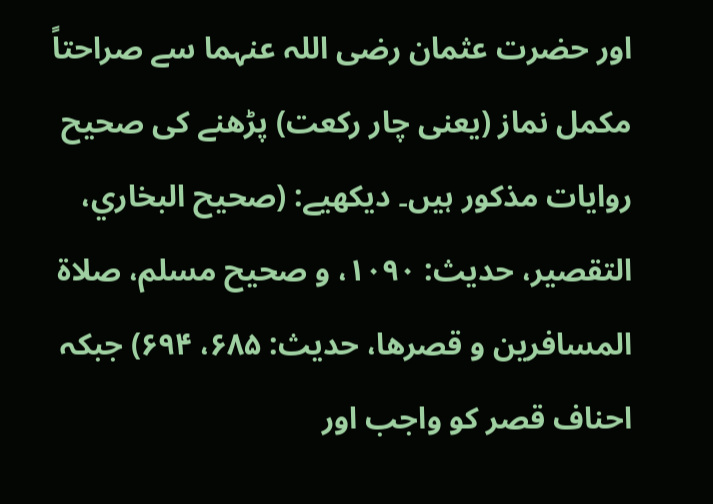اور حضرت عثمان رضی اللہ عنہما سے صراحتاً مکمل نماز (یعنی چار رکعت) پڑھنے کی صحیح روایات مذکور ہیں۔ دیکھیے: (صحیح البخاري، التقصیر، حدیث: ۱۰۹۰، و صحیح مسلم، صلاۃ المسافرین و قصرھا، حدیث: ۶۸۵، ۶۹۴) جبکہ احناف قصر کو واجب اور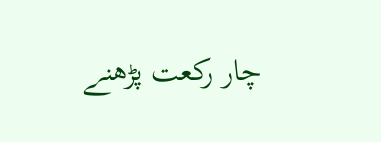چار رکعت پڑھنے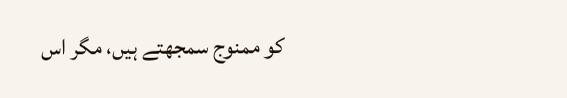کو ممنوج سمجھتے ہیں، مگر اس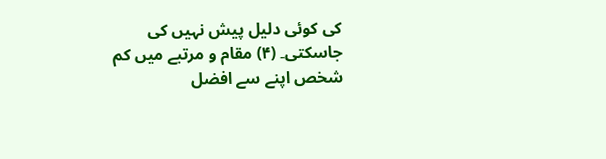کی کوئی دلیل پیش نہیں کی جاسکتی۔ (۴) مقام و مرتبے میں کم شخص اپنے سے افضل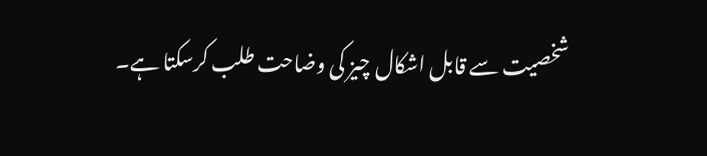شخصیت سے قابل اشکال چیز کی وضاحت طلب کرسکتا ہے۔